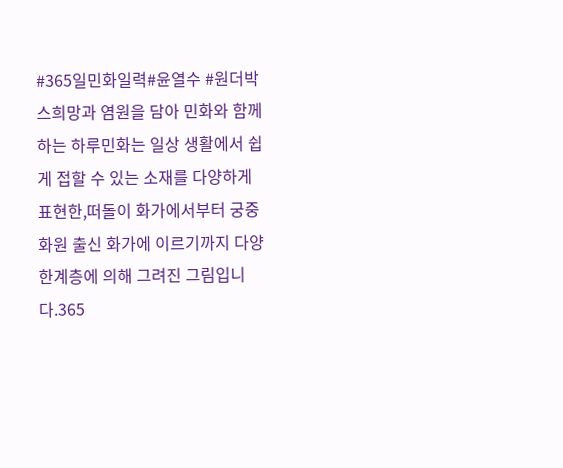#365일민화일력#윤열수 #원더박스희망과 염원을 담아 민화와 함께 하는 하루민화는 일상 생활에서 쉽게 접할 수 있는 소재를 다양하게 표현한,떠돌이 화가에서부터 궁중 화원 출신 화가에 이르기까지 다양한계층에 의해 그려진 그림입니다.365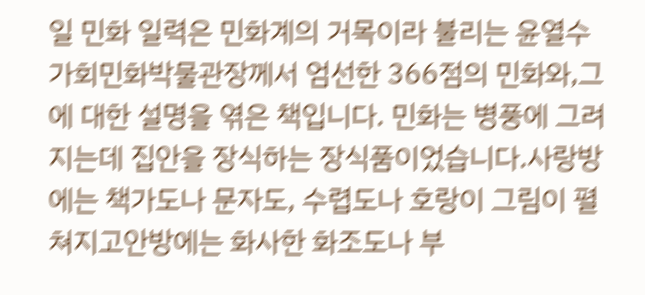일 민화 일력은 민화계의 거목이라 불리는 윤열수 가회민화박물관장께서 엄선한 366점의 민화와,그에 대한 설명을 엮은 책입니다. 민화는 병풍에 그려지는데 집안을 장식하는 장식품이었습니다.사랑방에는 책가도나 문자도, 수렵도나 호랑이 그림이 펼쳐지고안방에는 화사한 화조도나 부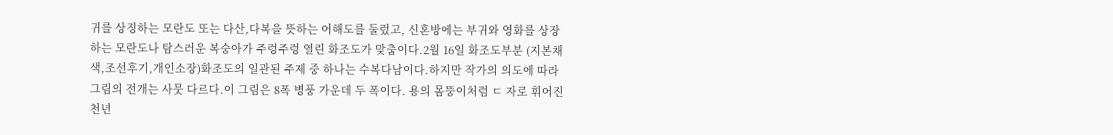귀를 상징하는 모란도 또는 다산,다복을 뜻하는 어해도를 둘렀고, 신혼방에는 부귀와 영화를 상장하는 모란도나 탐스러운 복숭아가 주렁주렁 열린 화조도가 맞춤이다.2월 16일 화조도부분 (지본채색,조선후기,개인소장)화조도의 일관된 주제 중 하나는 수복다남이다.하지만 작가의 의도에 따라 그림의 전개는 사뭇 다르다.이 그림은 8폭 병풍 가운데 두 폭이다. 용의 몸뚱이처럼 ㄷ 자로 휘어진 천년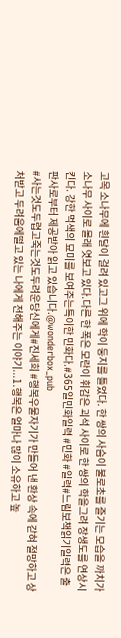고목 소나무에 흰달이 걸려 있고그 위에 학이 둥지를 틀었다. 한 쌍의 사슴이 불로초를 즐기는 모습을 까치가 소나무 사이로 몰래 엿보고 있다.다른 한 폭은 모란이 휘감은 괴석 사이로 한 쌍의 학을그려 장생도를 연상시킨다. 강한 먹색의 묘미를 보여주는특이한 민화다.#365일민화일력 #민화 #일력#느림보책읽기일력은 출판사로부터 제공받아 읽고 있습니다.@wonderbox_pub
#사는것도두렵고죽는것도두려운당신에게#진세희 #행복우물자기가 만들어 낸 환상 속에 갇혀 절망하고 상처받고 두려움에떨고 있는 나에게 전해주는 이야기...1.행복은 얼마나 많이 소유하고 높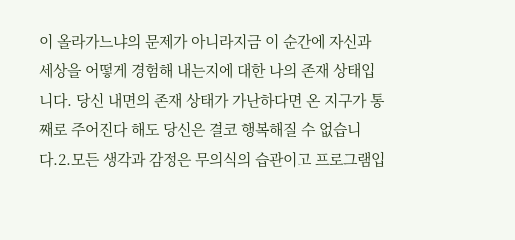이 올라가느냐의 문제가 아니라지금 이 순간에 자신과 세상을 어떻게 경험해 내는지에 대한 나의 존재 상태입니다. 당신 내면의 존재 상태가 가난하다면 온 지구가 통째로 주어진다 해도 당신은 결코 행복해질 수 없습니다.2.모든 생각과 감정은 무의식의 습관이고 프로그램입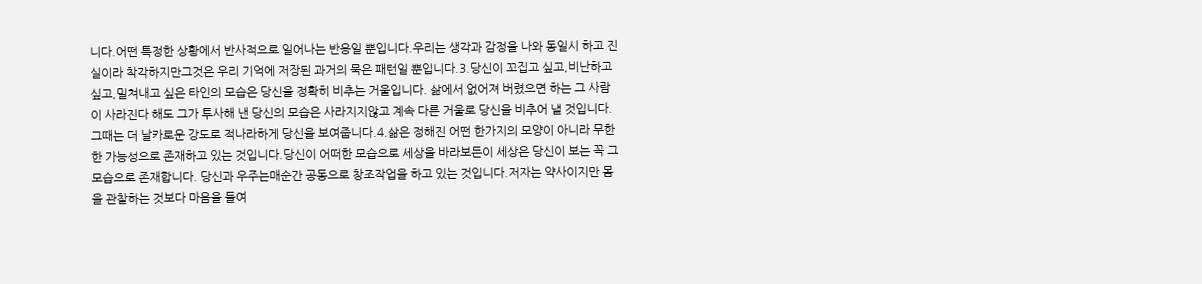니다.어떤 특정한 상황에서 반사적으로 일어나는 반응일 뿐입니다.우리는 생각과 감정을 나와 동일시 하고 진실이라 착각하지만그것은 우리 기억에 저장된 과거의 묵은 패턴일 뿐입니다.3.당신이 꼬집고 싶고,비난하고 싶고,밀쳐내고 싶은 타인의 모습은 당신을 정확히 비추는 거울입니다. 삶에서 없어져 버렸으면 하는 그 사람이 사라진다 해도 그가 투사해 낸 당신의 모습은 사라지지않고 계속 다른 거울로 당신을 비추어 낼 것입니다. 그때는 더 날카로운 강도로 적나라하게 당신을 보여줍니다.4.삶은 정해진 어떤 한가지의 모양이 아니라 무한한 가능성으로 존재하고 있는 것입니다.당신이 어떠한 모습으로 세상을 바라보든이 세상은 당신이 보는 꼭 그 모습으로 존재합니다. 당신과 우주는매순간 공동으로 창조작업을 하고 있는 것입니다.저자는 약사이지만 몸을 관찰하는 것보다 마음을 들여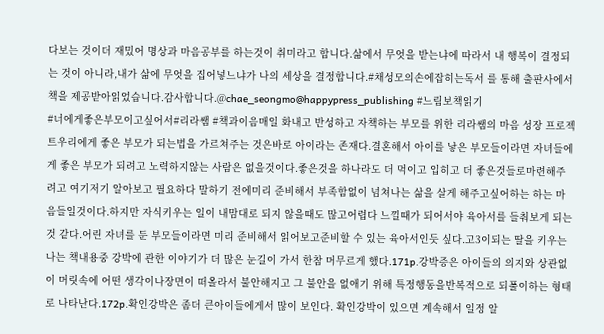다보는 것이더 재밌어 명상과 마음공부를 하는것이 취미라고 합니다.삶에서 무엇을 받는냐에 따라서 내 행복이 결정되는 것이 아니라,내가 삶에 무엇을 집어넣느냐가 나의 세상을 결정합니다.#채성모의손에잡히는독서 를 통해 출판사에서 책을 제공받아읽었습니다.감사합니다.@chae_seongmo@happypress_publishing #느림보책읽기
#너에게좋은부모이고싶어서#리라쌤 #책과이음매일 화내고 반성하고 자책하는 부모를 위한 리라쌤의 마음 성장 프로젝트우리에게 좋은 부모가 되는법을 가르쳐주는 것은바로 아이라는 존재다.결혼해서 아이를 낳은 부모들이라면 자녀들에게 좋은 부모가 되려고 노력하지않는 사람은 없을것이다.좋은것을 하나라도 더 먹이고 입히고 더 좋은것들로마련해주려고 여기저기 알아보고 필요하다 말하기 전에미리 준비해서 부족함없이 넘쳐나는 삶을 살게 해주고싶어하는 하는 마음들일것이다.하지만 자식키우는 일이 내맘대로 되지 않을때도 많고어렵다 느낄때가 되어서야 육아서를 들춰보게 되는것 같다.어린 자녀를 둔 부모들이라면 미리 준비해서 읽어보고준비할 수 있는 육아서인듯 싶다.고3이되는 딸을 키우는 나는 책내용중 강박에 관한 이야기가 더 많은 눈길이 가서 한참 머무르게 했다.171p.강박증은 아이들의 의지와 상관없이 머릿속에 어떤 생각이나장면이 떠올라서 불안해지고 그 불안을 없애기 위해 특정행동을반복적으로 되풀이하는 형태로 나타난다.172p.확인강박은 좀더 큰아이들에게서 많이 보인다. 확인강박이 있으면 계속해서 일정 알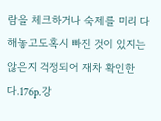람을 체크하거나 숙제를 미리 다 해놓고도혹시 빠진 것이 있지는 않은지 걱정되어 재차 확인한다.176p.강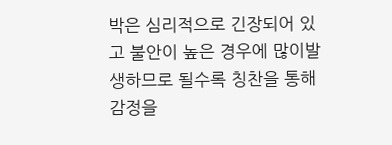박은 심리적으로 긴장되어 있고 불안이 높은 경우에 많이발생하므로 될수록 칭찬을 통해 감정을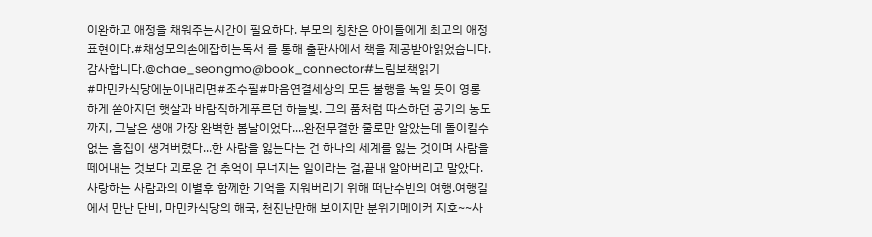이완하고 애정을 채워주는시간이 필요하다. 부모의 칭찬은 아이들에게 최고의 애정 표현이다.#채성모의손에잡히는독서 를 통해 출판사에서 책을 제공받아읽었습니다.감사합니다.@chae_seongmo@book_connector#느림보책읽기
#마민카식당에눈이내리면#조수필#마음연결세상의 모든 불행을 녹일 듯이 영롱하게 쏟아지던 햇살과 바람직하게푸르던 하늘빛. 그의 품처럼 따스하던 공기의 농도까지, 그날은 생애 가장 완벽한 봄날이었다....완전무결한 줄로만 알았는데 돌이킬수 없는 흠집이 생겨버렸다...한 사람을 잃는다는 건 하나의 세계를 잃는 것이며 사람을 떼어내는 것보다 괴로운 건 추억이 무너지는 일이라는 걸,끝내 알아버리고 말았다.사랑하는 사람과의 이별후 함께한 기억을 지워버리기 위해 떠난수빈의 여행.여행길에서 만난 단비, 마민카식당의 해국, 천진난만해 보이지만 분위기메이커 지호~~사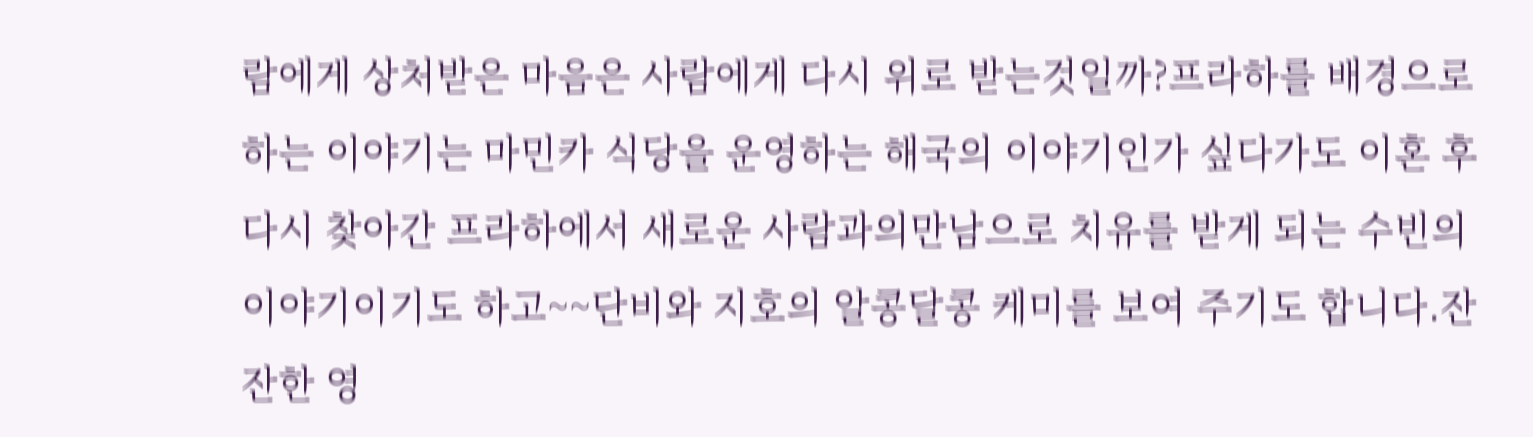람에게 상처받은 마음은 사람에게 다시 위로 받는것일까?프라하를 배경으로 하는 이야기는 마민카 식당을 운영하는 해국의 이야기인가 싶다가도 이혼 후 다시 찾아간 프라하에서 새로운 사람과의만남으로 치유를 받게 되는 수빈의 이야기이기도 하고~~단비와 지호의 알콩달콩 케미를 보여 주기도 합니다.잔잔한 영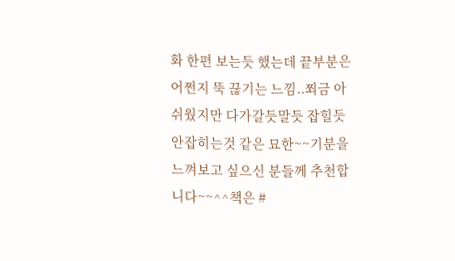화 한편 보는듯 했는데 끝부분은 어쩐지 뚝 끊기는 느낌..쬐금 아쉬웠지만 다가갈듯말듯 잡힐듯 안잡히는것 같은 묘한~~기분을 느껴보고 싶으신 분들께 추천합니다~~^^책은 #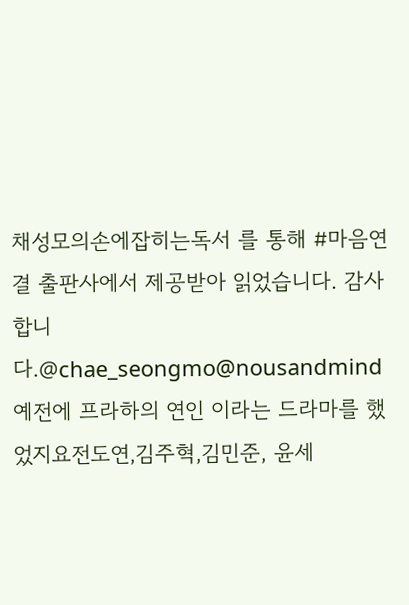채성모의손에잡히는독서 를 통해 #마음연결 출판사에서 제공받아 읽었습니다. 감사합니다.@chae_seongmo@nousandmind 예전에 프라하의 연인 이라는 드라마를 했었지요전도연,김주혁,김민준, 윤세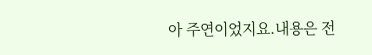아 주연이었지요.내용은 전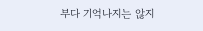부다 기억나지는 않지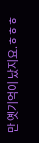만 옛기억이 났지요.ㅎㅎㅎ